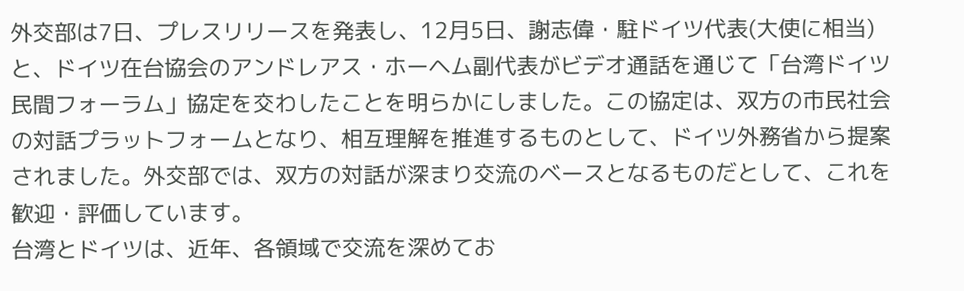外交部は7日、プレスリリースを発表し、12月5日、謝志偉・駐ドイツ代表(大使に相当)と、ドイツ在台協会のアンドレアス・ホーヘム副代表がビデオ通話を通じて「台湾ドイツ民間フォーラム」協定を交わしたことを明らかにしました。この協定は、双方の市民社会の対話プラットフォームとなり、相互理解を推進するものとして、ドイツ外務省から提案されました。外交部では、双方の対話が深まり交流のベースとなるものだとして、これを歓迎・評価しています。
台湾とドイツは、近年、各領域で交流を深めてお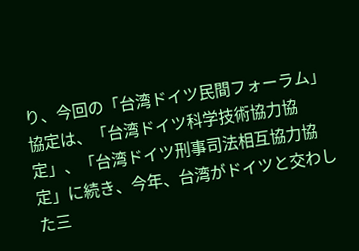り、今回の「台湾ドイツ民間フォーラム」協定は、「台湾ドイツ科学技術協力協定」、「台湾ドイツ刑事司法相互協力協定」に続き、今年、台湾がドイツと交わした三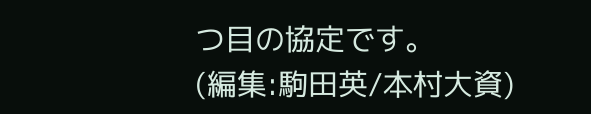つ目の協定です。
(編集:駒田英/本村大資)